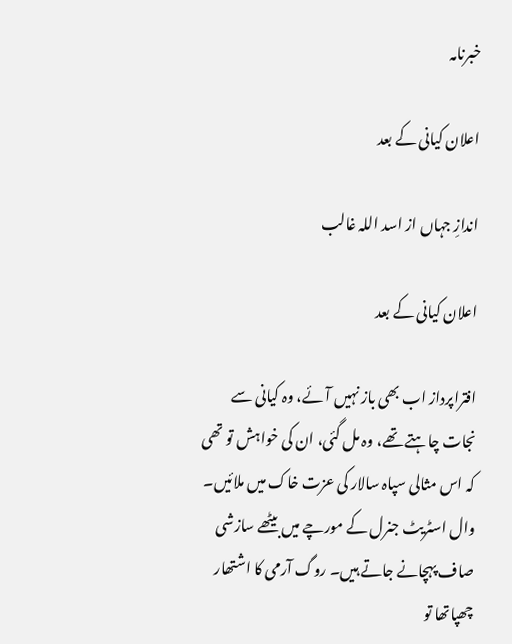خبرنامہ

اعلان کیانی کے بعد

اندازِ جہاں از اسد اللہ غالب

اعلان کیانی کے بعد

افتراپرداز اب بھی باز نہیں آئے، وہ کیانی سے نجات چاہتے تھے، وہ مل گئی، ان کی خواہش تو تھی کہ اس مثالی سپاہ سالار کی عزت خاک میں ملائیں۔ وال اسٹریٹ جنرل کے مورچے میں بیٹھے سازشی صاف پہچانے جاتے ہیں۔ روگ آرمی کا اشتھار چھپاتھا تو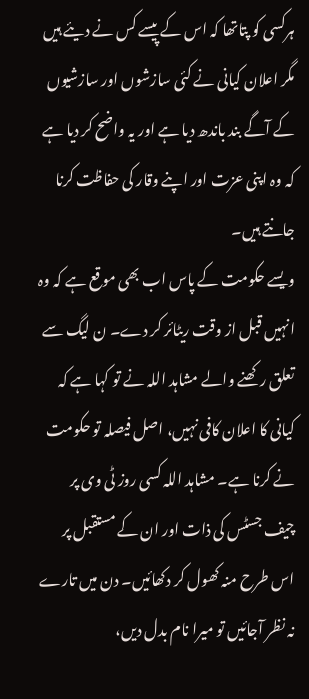ہرکسی کو پتاتھا کہ اس کے پیسے کس نے دیئے ہیں مگر اعلان کیانی نے کئی سازشوں اور سازشیوں کے آگے بند باندھ دیا ہے اور یہ واضح کر دیا ہے کہ وہ اپنی عزت اور اپنے وقار کی حفاظت کرنا جانتے ہیں۔
ویسے حکومت کے پاس اب بھی موقع ہے کہ وہ انہیں قبل از وقت ریٹائر کر دے۔ ن لیگ سے تعلق رکھنے والے مشاہد اللہ نے تو کہا ہے کہ کیانی کا اعلان کافی نہیں، اصل فیصلہ تو حکومت نے کرنا ہے۔ مشاہد اللہ کسی روز ٹی وی پر چیف جسٹس کی ذات اور ان کے مستقبل پر اس طرح منہ کھول کر دکھائیں۔ دن میں تارے نہ نظر آجائیں تو میرا نام بدل دیں،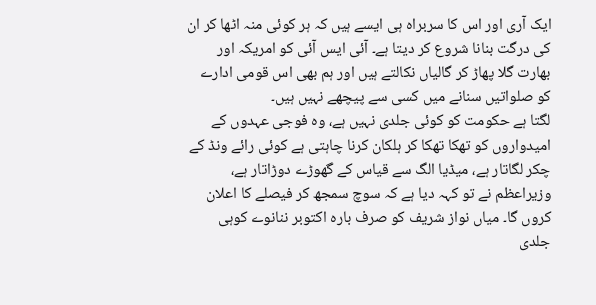ایک آری اور اس کا سربراہ ہی ایسے ہیں کہ ہر کوئی منہ اٹھا کر ان کی درگت بنانا شروع کر دیتا ہے۔ آئی ایس آئی کو امریکہ اور بھارت گلا پھاڑ کر گالیاں نکالتے ہیں اور ہم بھی اس قومی ادارے کو صلواتیں سنانے میں کسی سے پیچھے نہیں ہیں۔
لگتا ہے حکومت کو کوئی جلدی نہیں ہے، وہ فوجی عہدوں کے امیدواروں کو تھکا تھکا کر ہلکان کرنا چاہتی ہے کوئی رائے ونڈ کے چکر لگاتار ہے، میڈیا الگ سے قیاس کے گھوڑے دوڑاتار ہے، وزیراعظم نے تو کہہ دیا ہے کہ سوچ سمجھ کر فیصلے کا اعلان کروں گا۔ میاں نواز شریف کو صرف بارہ اکتوبر ننانوے کوہی جلدی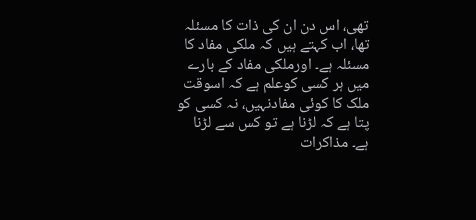تھی، اس دن ان کی ذات کا مسئلہ تھا، اب کہتے ہیں کہ ملکی مفاد کا مسئلہ ہے۔ اورملکی مفاد کے بارے میں ہر کسی کوعلم ہے کہ اسوقت ملک کا کوئی مفادنہیں، نہ کسی کو پتا ہے کہ لڑنا ہے تو کس سے لڑنا ہے۔ مذاکرات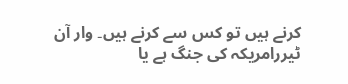کرنے ہیں تو کس سے کرنے ہیں۔ وار آن ٹیررامریکہ کی جنگ ہے یا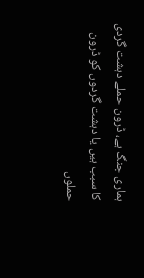ہماری جنگ ہے، ڈرون حملے دہشت گردی کا سبب ہیں یا دہشت گردوں کو ڈرون حملوں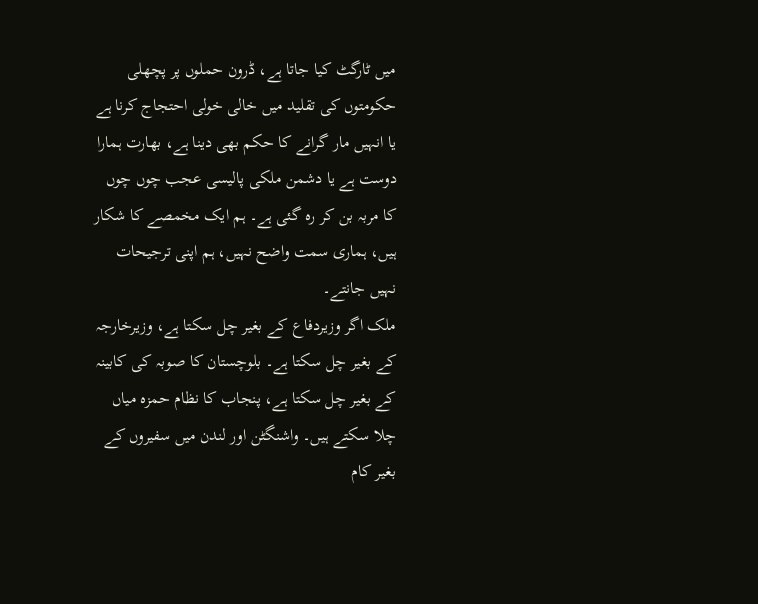میں ٹارگٹ کیا جاتا ہے، ڈرون حملوں پر پچھلی حکومتوں کی تقلید میں خالی خولی احتجاج کرنا ہے یا انہیں مار گرانے کا حکم بھی دینا ہے، بھارت ہمارا دوست ہے یا دشمن ملکی پالیسی عجب چوں چوں کا مربہ بن کر رہ گئی ہے۔ ہم ایک مخمصے کا شکار ہیں، ہماری سمت واضح نہیں، ہم اپنی ترجیحات نہیں جانتے۔
ملک اگر وزیردفاع کے بغیر چل سکتا ہے، وزیرخارجہ کے بغیر چل سکتا ہے۔ بلوچستان کا صوبہ کی کابینہ کے بغیر چل سکتا ہے، پنجاب کا نظام حمزہ میاں چلا سکتے ہیں۔ واشنگٹن اور لندن میں سفیروں کے بغیر کام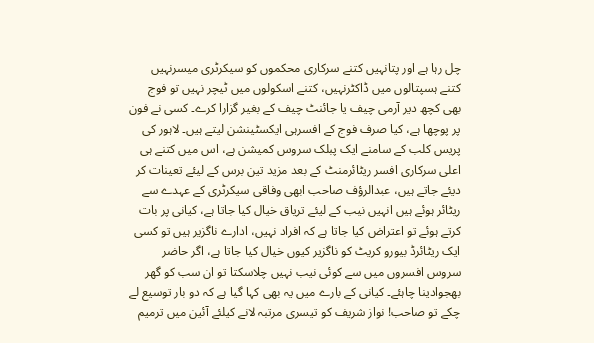چل رہا ہے اور پتانہیں کتنے سرکاری محکموں کو سیکرٹری میسرنہیں کتنے ہسپتالوں میں ڈاکٹرنہیں، کتنے اسکولوں میں ٹیچر نہیں تو فوج بھی کچھ دیر آرمی چیف یا جائنٹ چیف کے بغیر گزارا کرے۔ کسی نے فون پر پوچھا ہے، کیا صرف فوج کے افسرہی ایکسٹینشن لیتے ہیں۔ لاہور کی پریس کلب کے سامنے ایک پبلک سروس کمیشن ہے، اس میں کتنے ہی اعلی سرکاری افسر ریٹائرمنٹ کے بعد مزید تین برس کے لیئے تعینات کر دیئے جاتے ہیں، عبدالرؤف صاحب ابھی وفاقی سیکرٹری کے عہدے سے ریٹائر ہوئے ہیں انہیں نیب کے لیئے تریاق خیال کیا جاتا ہے، کیانی پر بات کرتے ہوئے تو اعتراض کیا جاتا ہے کہ افراد نہیں، ادارے ناگزیر ہیں تو کسی ایک ریٹائرڈ بیورو کریٹ کو ناگزیر کیوں خیال کیا جاتا ہے، اگر حاضر سروس افسروں میں سے کوئی نیب نہیں چلاسکتا تو ان سب کو گھر بھجوادینا چاہئے۔ کیانی کے بارے میں یہ بھی کہا گیا ہے کہ دو بار توسیع لے چکے تو صاحب! نواز شریف کو تیسری مرتبہ لانے کیلئے آئین میں ترمیم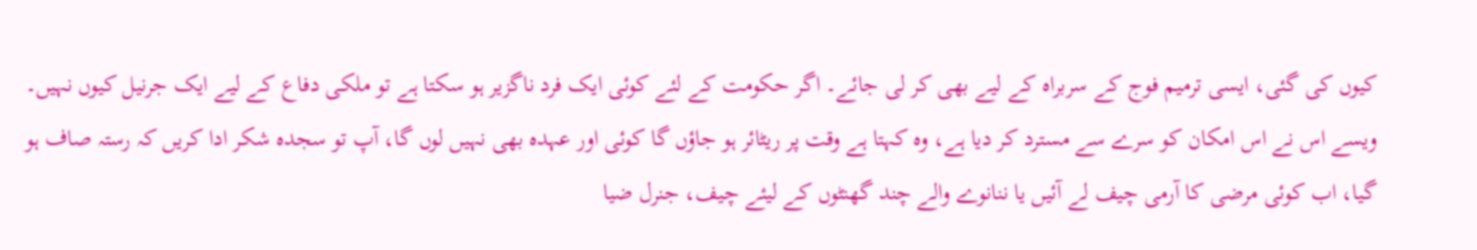کیوں کی گئی، ایسی ترمیم فوج کے سربراہ کے لیے بھی کر لی جائے۔ اگر حکومت کے لئے کوئی ایک فرد ناگزیر ہو سکتا ہے تو ملکی دفاع کے لیے ایک جرنیل کیوں نہیں۔ ویسے اس نے اس امکان کو سرے سے مسترد کر دیا ہے، وہ کہتا ہے وقت پر ریٹائر ہو جاؤں گا کوئی اور عہدہ بھی نہیں لوں گا، آپ تو سجدہ شکر ادا کریں کہ رستہ صاف ہو گیا، اب کوئی مرضی کا آرمی چیف لے آئیں یا ننانوے والے چند گھنٹوں کے لیئے چیف، جنرل ضیا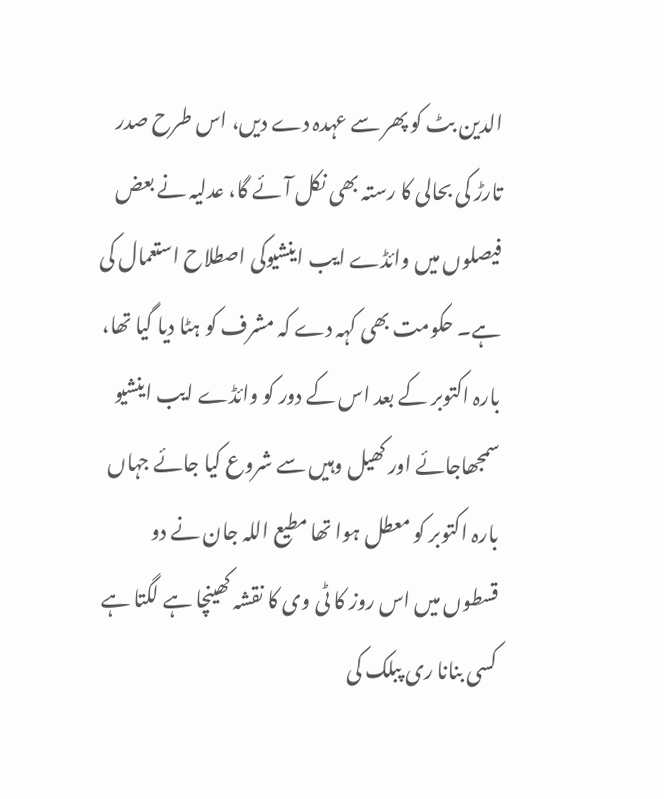الدین بٹ کو پھر سے عہدہ دے دیں، اس طرح صدر تارڑ کی بحالی کا رستہ بھی نکل آئے گا، عدلیہ نے بعض فیصلوں میں وائڈے ایب اینشیوکی اصطلاح استعمال کی ہے۔ حکومت بھی کہہ دے کہ مشرف کو ہٹا دیا گیا تھا، بارہ اکتوبر کے بعد اس کے دور کو وائڈے ایب اینشیو سمجھاجائے اور کھیل وہیں سے شروع کیا جائے جہاں بارہ اکتوبر کو معطل ہوا تھا مطیع اللہ جان نے دو قسطوں میں اس روز کا ٹی وی کا نقشہ کھینچا ہے لگتا ہے کسی بنانا ری پبلک کی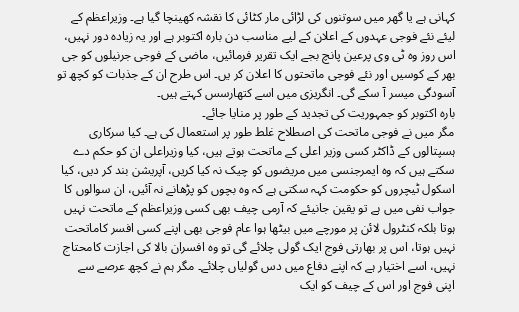کہانی ہے یا گھر میں سوتنوں کی لڑائی مار کٹائی کا نقشہ کھینچا گیا ہے۔ وزیراعظم کے لیئے نئے فوجی عہدوں کے اعلان کے لیے مناسب دن بارہ اکتوبر ہے اور یہ زیادہ دور نہیں، اس روز وہ ٹی وی پرعین پانچ بجے ایک تقریر فرمائیں، ماضی کے فوجی جرنیلوں کو جی بھر کے کوسیں اور نئے فوجی ماتحتوں کا اعلان کر یں۔ اس طرح ان کے جذبات کو کچھ تو آسودگی میسر آ سکے گی۔ انگریزی میں اسے کتھارسس کہتے ہیں۔
بارہ اکتوبر کو جمہوریت کی تجدید کے طور پر منایا جائے۔
مگر میں نے فوجی ماتحت کی اصطلاح غلط طور پر استعمال کی ہے۔ کیا سرکاری ہسپتالوں کے ڈاکٹر کسی وزیر اعلی کے ماتحت ہوتے ہیں، کیا وزیراعلی ان کو حکم دے سکتے ہیں کہ وہ ایمرجنسی میں مریضوں کو چیک نہ کیا کریں، آپریشن بند کر دیں، کیا اسکول ٹیچروں کو حکومت کہہ سکتی ہے کہ وہ بچوں کو پڑھانے نہ آئیں، ان سوالوں کا جواب نفی میں ہے تو یقین جانیئے کہ آرمی چیف بھی کسی وزیراعظم کے ماتحت نہیں ہوتا بلکہ کنٹرول لائن پر مورچے میں بیٹھا ہوا عام فوجی بھی اپنے کسی افسر کاماتحت نہیں ہوتا، اس پر بھارتی فوج ایک گولی چلائے گی تو وہ افسران بالا کی اجازت کامحتاج نہیں، اسے اختیار ہے کہ اپنے دفاع میں دس گولیاں چلائے۔ مگر ہم نے کچھ عرصے سے اپنی فوج اور اس کے چیف کو ایک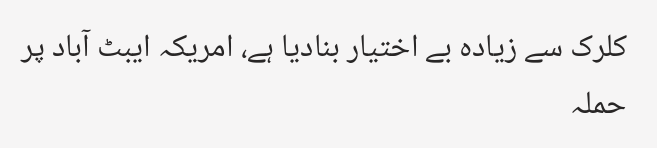کلرک سے زیادہ بے اختیار بنادیا ہے، امریکہ ایبٹ آباد پر حملہ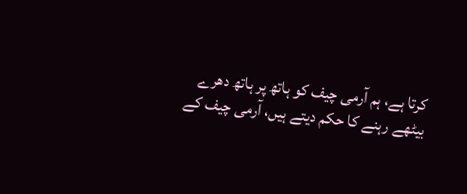کرتا ہے، ہم آرمی چیف کو ہاتھ پر ہاتھ دھرے بیٹھے رہنے کا حکم دیتے ہیں، آرمی چیف کے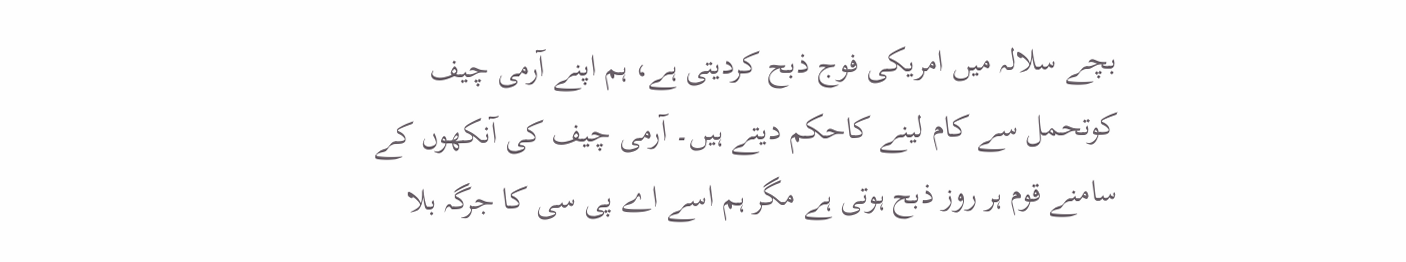بچے سلالہ میں امریکی فوج ذبح کردیتی ہے، ہم اپنے آرمی چیف کوتحمل سے کام لینے کاحکم دیتے ہیں۔ آرمی چیف کی آنکھوں کے سامنے قوم ہر روز ذبح ہوتی ہے مگر ہم اسے اے پی سی کا جرگہ بلا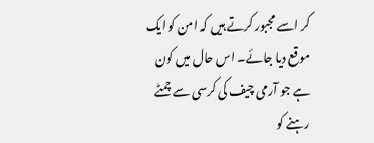کر اسے مجبور کرتے ہیں کہ امن کو ایک موقع دیا جائے۔ اس حال میں کون ہے جو آرمی چیف کی کرسی سے چمٹے رہنے کو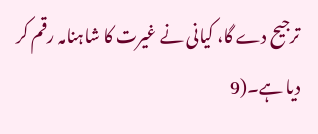ترجیح دے گا، کیانی نے غیرت کا شاہنامہ رقم کر دیا ہے۔(9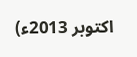اکتوبر 2013ء)